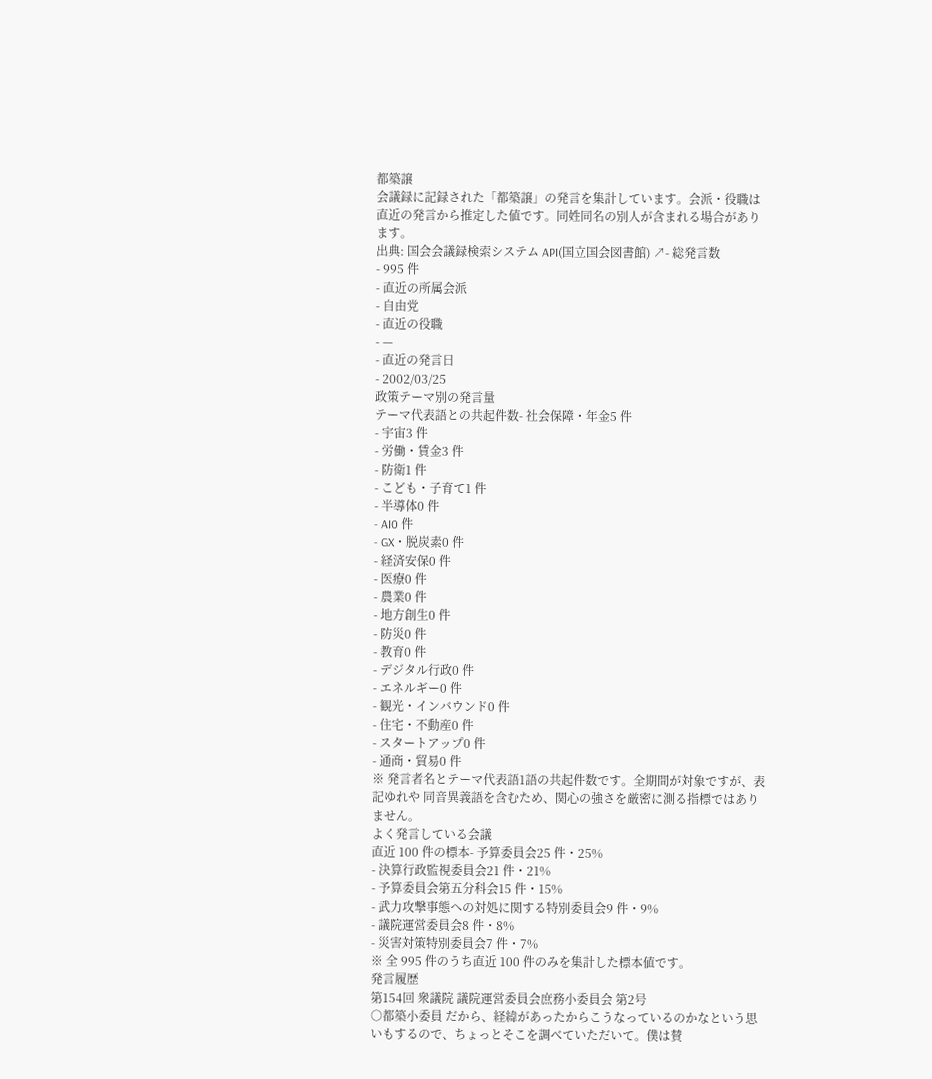都築譲
会議録に記録された「都築譲」の発言を集計しています。会派・役職は直近の発言から推定した値です。同姓同名の別人が含まれる場合があります。
出典: 国会会議録検索システム API(国立国会図書館) ↗- 総発言数
- 995 件
- 直近の所属会派
- 自由党
- 直近の役職
- —
- 直近の発言日
- 2002/03/25
政策テーマ別の発言量
テーマ代表語との共起件数- 社会保障・年金5 件
- 宇宙3 件
- 労働・賃金3 件
- 防衛1 件
- こども・子育て1 件
- 半導体0 件
- AI0 件
- GX・脱炭素0 件
- 経済安保0 件
- 医療0 件
- 農業0 件
- 地方創生0 件
- 防災0 件
- 教育0 件
- デジタル行政0 件
- エネルギー0 件
- 観光・インバウンド0 件
- 住宅・不動産0 件
- スタートアップ0 件
- 通商・貿易0 件
※ 発言者名とテーマ代表語1語の共起件数です。全期間が対象ですが、表記ゆれや 同音異義語を含むため、関心の強さを厳密に測る指標ではありません。
よく発言している会議
直近 100 件の標本- 予算委員会25 件・25%
- 決算行政監視委員会21 件・21%
- 予算委員会第五分科会15 件・15%
- 武力攻撃事態への対処に関する特別委員会9 件・9%
- 議院運営委員会8 件・8%
- 災害対策特別委員会7 件・7%
※ 全 995 件のうち直近 100 件のみを集計した標本値です。
発言履歴
第154回 衆議院 議院運営委員会庶務小委員会 第2号
○都築小委員 だから、経緯があったからこうなっているのかなという思いもするので、ちょっとそこを調べていただいて。僕は賛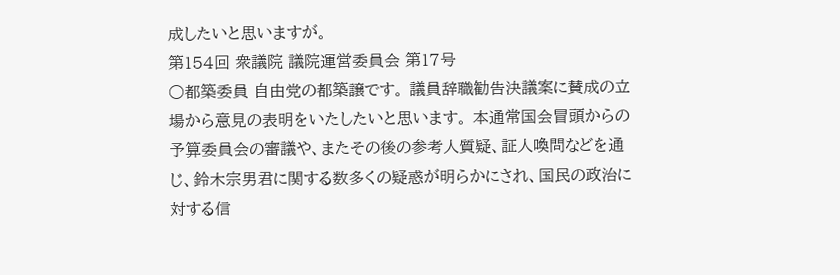成したいと思いますが。
第154回 衆議院 議院運営委員会 第17号
○都築委員 自由党の都築譲です。 議員辞職勧告決議案に賛成の立場から意見の表明をいたしたいと思います。 本通常国会冒頭からの予算委員会の審議や、またその後の参考人質疑、証人喚問などを通じ、鈴木宗男君に関する数多くの疑惑が明らかにされ、国民の政治に対する信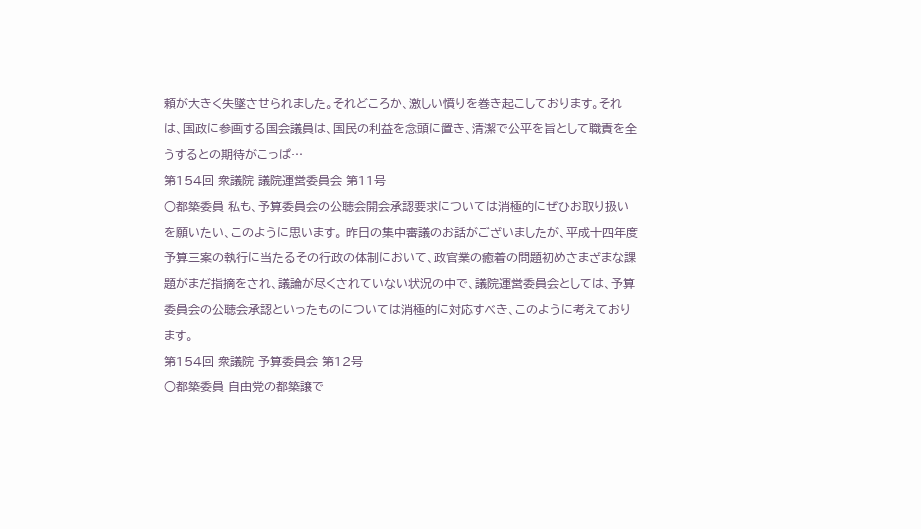頼が大きく失墜させられました。それどころか、激しい憤りを巻き起こしております。それは、国政に参画する国会議員は、国民の利益を念頭に置き、清潔で公平を旨として職責を全うするとの期待がこっぱ…
第154回 衆議院 議院運営委員会 第11号
○都築委員 私も、予算委員会の公聴会開会承認要求については消極的にぜひお取り扱いを願いたい、このように思います。 昨日の集中審議のお話がございましたが、平成十四年度予算三案の執行に当たるその行政の体制において、政官業の癒着の問題初めさまざまな課題がまだ指摘をされ、議論が尽くされていない状況の中で、議院運営委員会としては、予算委員会の公聴会承認といったものについては消極的に対応すべき、このように考えております。
第154回 衆議院 予算委員会 第12号
○都築委員 自由党の都築譲で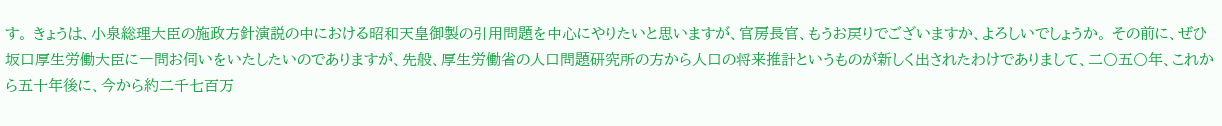す。 きょうは、小泉総理大臣の施政方針演説の中における昭和天皇御製の引用問題を中心にやりたいと思いますが、官房長官、もうお戻りでございますか、よろしいでしょうか。 その前に、ぜひ坂口厚生労働大臣に一問お伺いをいたしたいのでありますが、先般、厚生労働省の人口問題研究所の方から人口の将来推計というものが新しく出されたわけでありまして、二〇五〇年、これから五十年後に、今から約二千七百万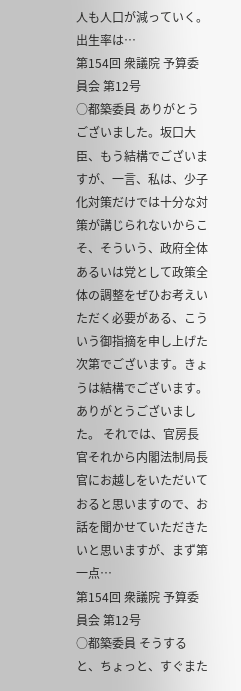人も人口が減っていく。出生率は…
第154回 衆議院 予算委員会 第12号
○都築委員 ありがとうございました。坂口大臣、もう結構でございますが、一言、私は、少子化対策だけでは十分な対策が講じられないからこそ、そういう、政府全体あるいは党として政策全体の調整をぜひお考えいただく必要がある、こういう御指摘を申し上げた次第でございます。きょうは結構でございます。ありがとうございました。 それでは、官房長官それから内閣法制局長官にお越しをいただいておると思いますので、お話を聞かせていただきたいと思いますが、まず第一点…
第154回 衆議院 予算委員会 第12号
○都築委員 そうすると、ちょっと、すぐまた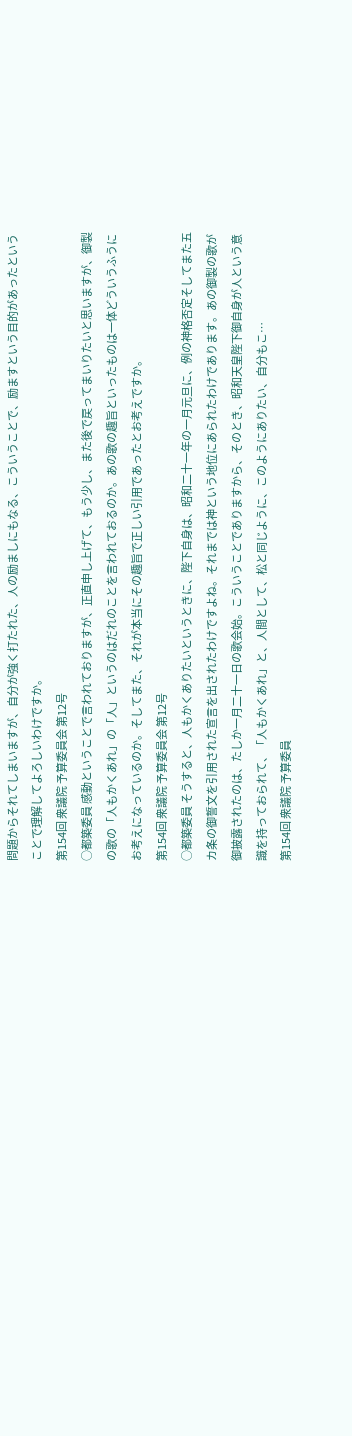問題からそれてしまいますが、自分が強く打たれた、人の励ましにもなる、こういうことで、励ますという目的があったということで理解してよろしいわけですか。
第154回 衆議院 予算委員会 第12号
○都築委員 感動ということで言われておりますが、正直申し上げて、もう少し、また後で戻ってまいりたいと思いますが、御製の歌の「人もかくあれ」の「人」というのはだれのことを言われておるのか。あの歌の趣旨といったものは一体どういうふうにお考えになっているのか。そしてまた、それが本当にその趣旨で正しい引用であったとお考えですか。
第154回 衆議院 予算委員会 第12号
○都築委員 そうすると、人もかくありたいというときに、陛下自身は、昭和二十一年の一月元旦に、例の神格否定そしてまた五カ条の御誓文を引用された宣言を出されたわけですよね。それまでは神という地位にあられたわけであります。あの御製の歌が御披露されたのは、たしか一月二十一日の歌会始。こういうことでありますから、そのとき、昭和天皇陛下御自身が人という意識を持っておられて、「人もかくあれ」と、人間として、松と同じように、このようにありたい、自分もこ…
第154回 衆議院 予算委員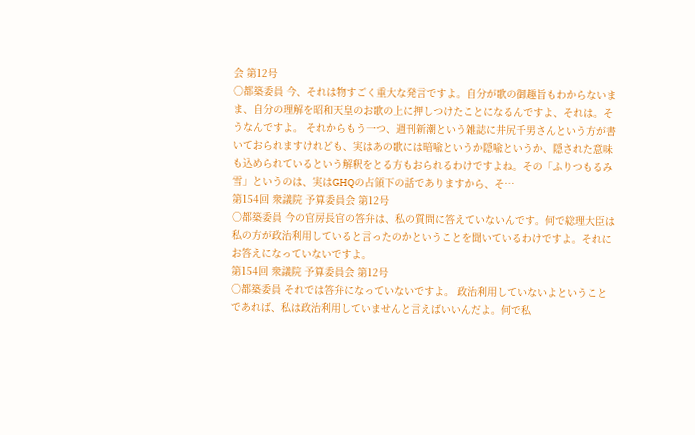会 第12号
○都築委員 今、それは物すごく重大な発言ですよ。自分が歌の御趣旨もわからないまま、自分の理解を昭和天皇のお歌の上に押しつけたことになるんですよ、それは。そうなんですよ。 それからもう一つ、週刊新潮という雑誌に井尻千男さんという方が書いておられますけれども、実はあの歌には暗喩というか隠喩というか、隠された意味も込められているという解釈をとる方もおられるわけですよね。その「ふりつもるみ雪」というのは、実はGHQの占領下の話でありますから、そ…
第154回 衆議院 予算委員会 第12号
○都築委員 今の官房長官の答弁は、私の質問に答えていないんです。何で総理大臣は私の方が政治利用していると言ったのかということを聞いているわけですよ。それにお答えになっていないですよ。
第154回 衆議院 予算委員会 第12号
○都築委員 それでは答弁になっていないですよ。 政治利用していないよということであれば、私は政治利用していませんと言えばいいんだよ。何で私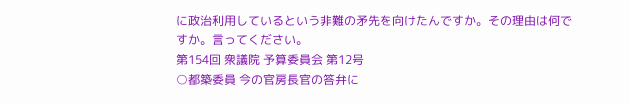に政治利用しているという非難の矛先を向けたんですか。その理由は何ですか。言ってください。
第154回 衆議院 予算委員会 第12号
○都築委員 今の官房長官の答弁に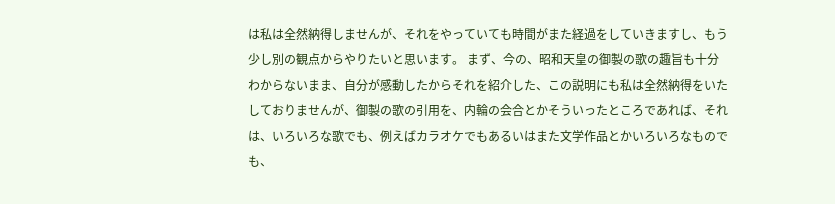は私は全然納得しませんが、それをやっていても時間がまた経過をしていきますし、もう少し別の観点からやりたいと思います。 まず、今の、昭和天皇の御製の歌の趣旨も十分わからないまま、自分が感動したからそれを紹介した、この説明にも私は全然納得をいたしておりませんが、御製の歌の引用を、内輪の会合とかそういったところであれば、それは、いろいろな歌でも、例えばカラオケでもあるいはまた文学作品とかいろいろなものでも、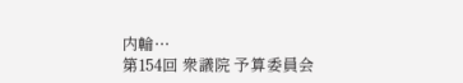内輪…
第154回 衆議院 予算委員会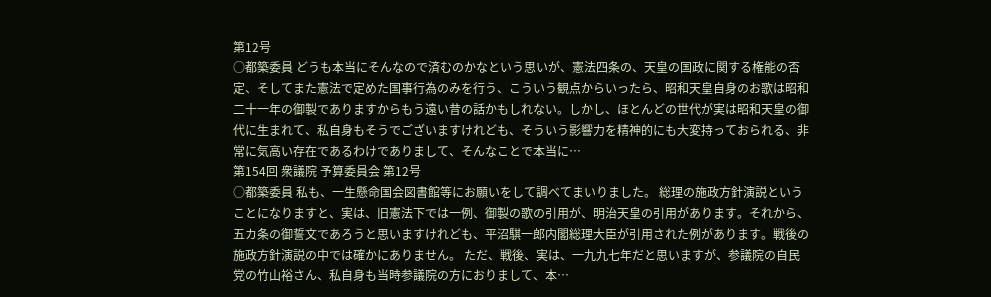第12号
○都築委員 どうも本当にそんなので済むのかなという思いが、憲法四条の、天皇の国政に関する権能の否定、そしてまた憲法で定めた国事行為のみを行う、こういう観点からいったら、昭和天皇自身のお歌は昭和二十一年の御製でありますからもう遠い昔の話かもしれない。しかし、ほとんどの世代が実は昭和天皇の御代に生まれて、私自身もそうでございますけれども、そういう影響力を精神的にも大変持っておられる、非常に気高い存在であるわけでありまして、そんなことで本当に…
第154回 衆議院 予算委員会 第12号
○都築委員 私も、一生懸命国会図書館等にお願いをして調べてまいりました。 総理の施政方針演説ということになりますと、実は、旧憲法下では一例、御製の歌の引用が、明治天皇の引用があります。それから、五カ条の御誓文であろうと思いますけれども、平沼騏一郎内閣総理大臣が引用された例があります。戦後の施政方針演説の中では確かにありません。 ただ、戦後、実は、一九九七年だと思いますが、参議院の自民党の竹山裕さん、私自身も当時参議院の方におりまして、本…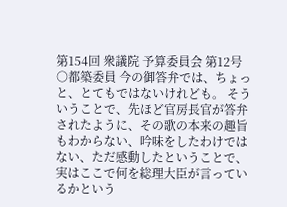第154回 衆議院 予算委員会 第12号
○都築委員 今の御答弁では、ちょっと、とてもではないけれども。 そういうことで、先ほど官房長官が答弁されたように、その歌の本来の趣旨もわからない、吟味をしたわけではない、ただ感動したということで、実はここで何を総理大臣が言っているかという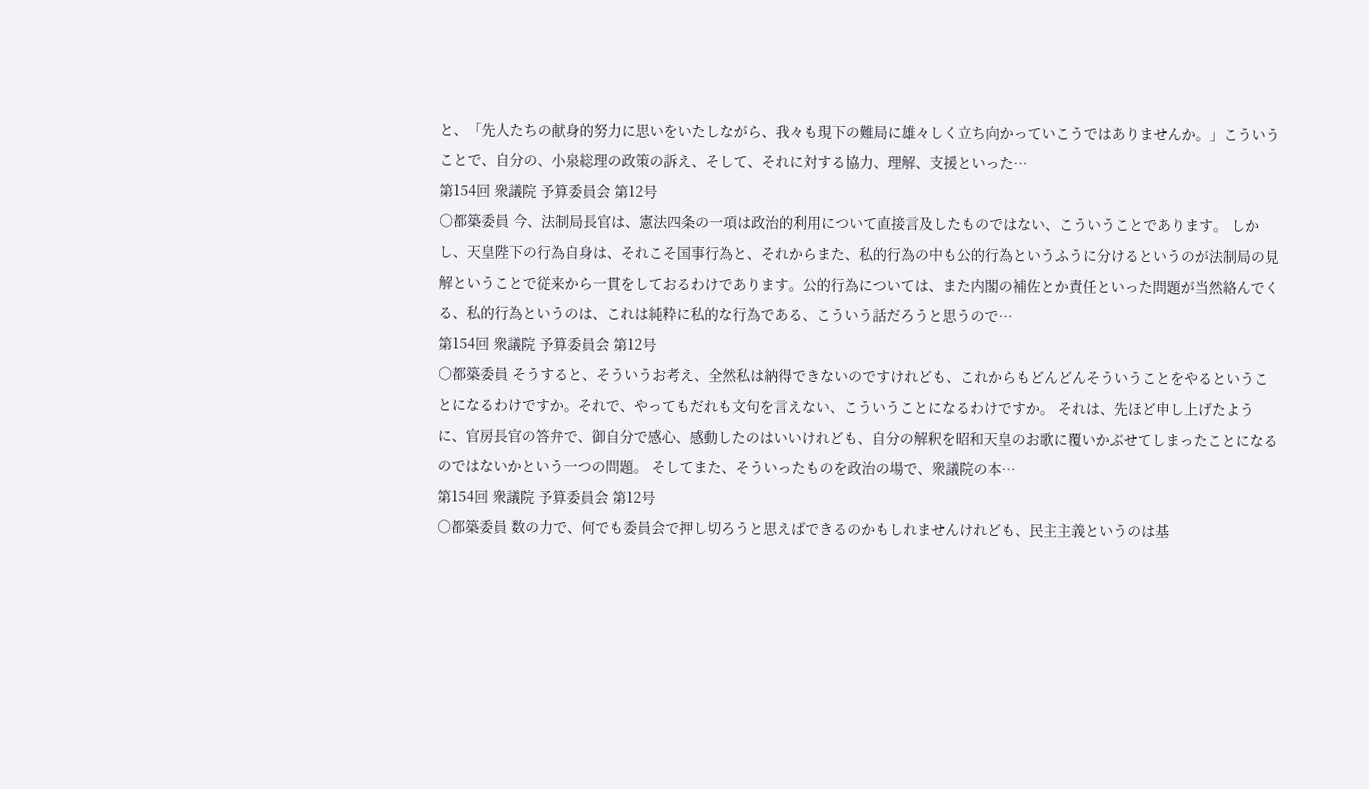と、「先人たちの献身的努力に思いをいたしながら、我々も現下の難局に雄々しく立ち向かっていこうではありませんか。」こういうことで、自分の、小泉総理の政策の訴え、そして、それに対する協力、理解、支援といった…
第154回 衆議院 予算委員会 第12号
○都築委員 今、法制局長官は、憲法四条の一項は政治的利用について直接言及したものではない、こういうことであります。 しかし、天皇陛下の行為自身は、それこそ国事行為と、それからまた、私的行為の中も公的行為というふうに分けるというのが法制局の見解ということで従来から一貫をしておるわけであります。公的行為については、また内閣の補佐とか責任といった問題が当然絡んでくる、私的行為というのは、これは純粋に私的な行為である、こういう話だろうと思うので…
第154回 衆議院 予算委員会 第12号
○都築委員 そうすると、そういうお考え、全然私は納得できないのですけれども、これからもどんどんそういうことをやるということになるわけですか。それで、やってもだれも文句を言えない、こういうことになるわけですか。 それは、先ほど申し上げたように、官房長官の答弁で、御自分で感心、感動したのはいいけれども、自分の解釈を昭和天皇のお歌に覆いかぶせてしまったことになるのではないかという一つの問題。 そしてまた、そういったものを政治の場で、衆議院の本…
第154回 衆議院 予算委員会 第12号
○都築委員 数の力で、何でも委員会で押し切ろうと思えばできるのかもしれませんけれども、民主主義というのは基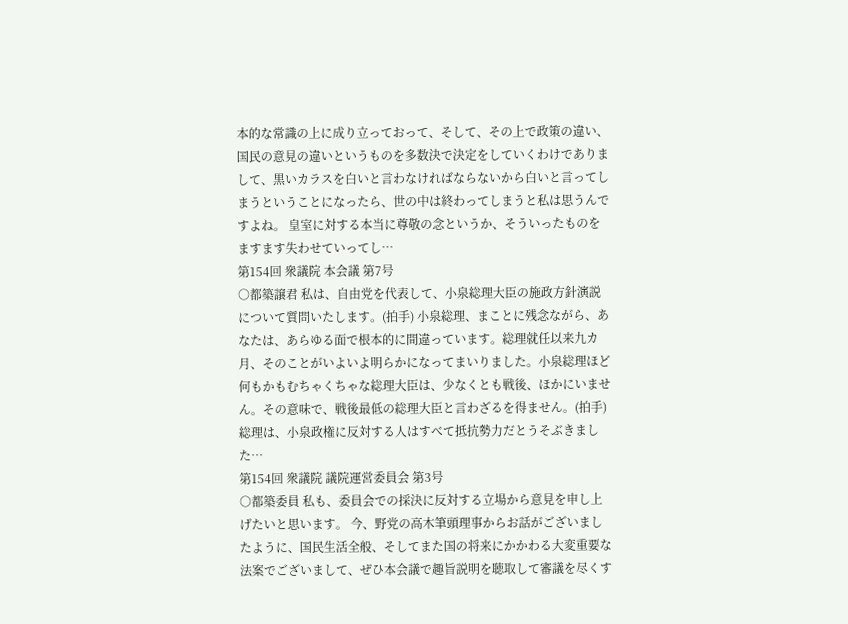本的な常識の上に成り立っておって、そして、その上で政策の違い、国民の意見の違いというものを多数決で決定をしていくわけでありまして、黒いカラスを白いと言わなければならないから白いと言ってしまうということになったら、世の中は終わってしまうと私は思うんですよね。 皇室に対する本当に尊敬の念というか、そういったものをますます失わせていってし…
第154回 衆議院 本会議 第7号
○都築譲君 私は、自由党を代表して、小泉総理大臣の施政方針演説について質問いたします。(拍手) 小泉総理、まことに残念ながら、あなたは、あらゆる面で根本的に間違っています。総理就任以来九カ月、そのことがいよいよ明らかになってまいりました。小泉総理ほど何もかもむちゃくちゃな総理大臣は、少なくとも戦後、ほかにいません。その意味で、戦後最低の総理大臣と言わざるを得ません。(拍手) 総理は、小泉政権に反対する人はすべて抵抗勢力だとうそぶきました…
第154回 衆議院 議院運営委員会 第3号
○都築委員 私も、委員会での採決に反対する立場から意見を申し上げたいと思います。 今、野党の高木筆頭理事からお話がございましたように、国民生活全般、そしてまた国の将来にかかわる大変重要な法案でございまして、ぜひ本会議で趣旨説明を聴取して審議を尽くす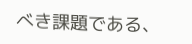べき課題である、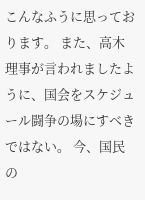こんなふうに思っております。 また、高木理事が言われましたように、国会をスケジュール闘争の場にすべきではない。 今、国民の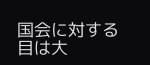国会に対する目は大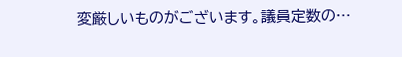変厳しいものがございます。議員定数の…